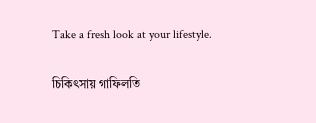Take a fresh look at your lifestyle.

চিকিৎসায় গাফিলতি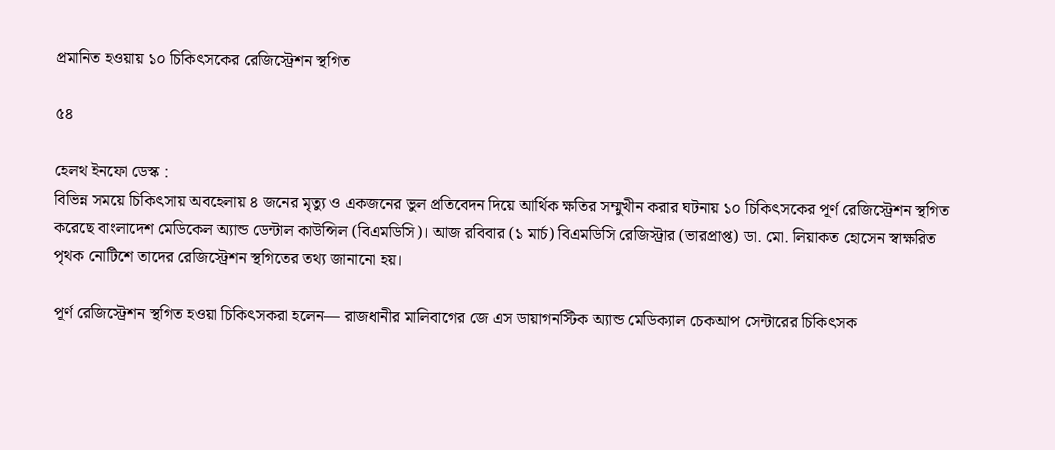প্রমানিত হওয়ায় ১০ চিকিৎসকের রেজিস্ট্রেশন স্থগিত

৫৪

হেলথ ইনফো ডেস্ক :
বিভিন্ন সময়ে চিকিৎসায় অবহেলায় ৪ জনের মৃত্যু ও একজনের ভুল প্রতিবেদন দিয়ে আর্থিক ক্ষতির সম্মুখীন করার ঘটনায় ১০ চিকিৎসকের পূর্ণ রেজিস্ট্রেশন স্থগিত করেছে বাংলাদেশ মেডিকেল অ্যান্ড ডেন্টাল কাউন্সিল (বিএমডিসি)। আজ রবিবার (১ মার্চ) বিএমডিসি রেজিস্ট্রার (ভারপ্রাপ্ত) ডা. মো. লিয়াকত হোসেন স্বাক্ষরিত পৃথক নোটিশে তাদের রেজিস্ট্রেশন স্থগিতের তথ্য জানানো হয়।

পূর্ণ রেজিস্ট্রেশন স্থগিত হওয়া চিকিৎসকরা হলেন— রাজধানীর মালিবাগের জে এস ডায়াগনস্টিক অ্যান্ড মেডিক্যাল চেকআপ সেন্টারের চিকিৎসক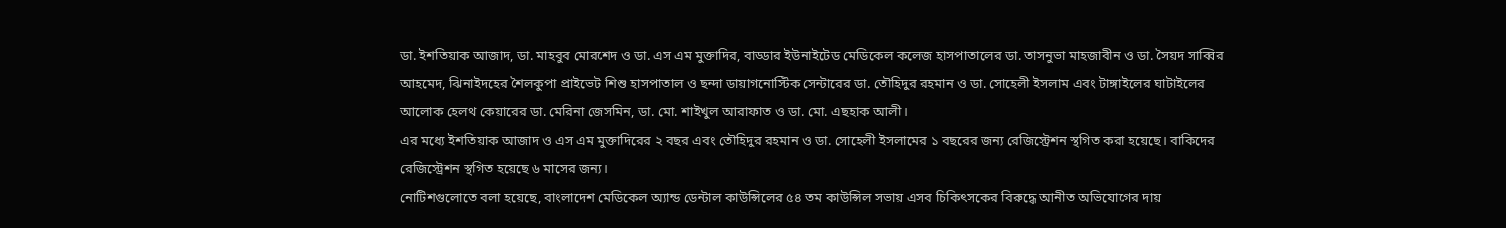ডা. ইশতিয়াক আজাদ, ডা. মাহবুব মোরশেদ ও ডা. এস এম মুক্তাদির, বাড্ডার ইউনাইটেড মেডিকেল কলেজ হাসপাতালের ডা. তাসনুভা মাহজাবীন ও ডা. সৈয়দ সাব্বির আহমেদ, ঝিনাইদহের শৈলকুপা প্রাইভেট শিশু হাসপাতাল ও ছন্দা ডায়াগনোস্টিক সেন্টারের ডা. তৌহিদুর রহমান ও ডা. সোহেলী ইসলাম এবং টাঙ্গাইলের ঘাটাইলের আলোক হেলথ কেয়ারের ডা. মেরিনা জেসমিন, ডা. মো. শাইখুল আরাফাত ও ডা. মো. এছহাক আলী।
এর মধ্যে ইশতিয়াক আজাদ ও এস এম মুক্তাদিরের ২ বছর এবং তৌহিদুর রহমান ও ডা. সোহেলী ইসলামের ১ বছরের জন্য রেজিস্ট্রেশন স্থগিত করা হয়েছে। বাকিদের রেজিস্ট্রেশন স্থগিত হয়েছে ৬ মাসের জন্য।
নোটিশগুলোতে বলা হয়েছে, বাংলাদেশ মেডিকেল অ্যান্ড ডেন্টাল কাউন্সিলের ৫৪ তম কাউন্সিল সভায় এসব চিকিৎসকের বিরুদ্ধে আনীত অভিযোগের দায়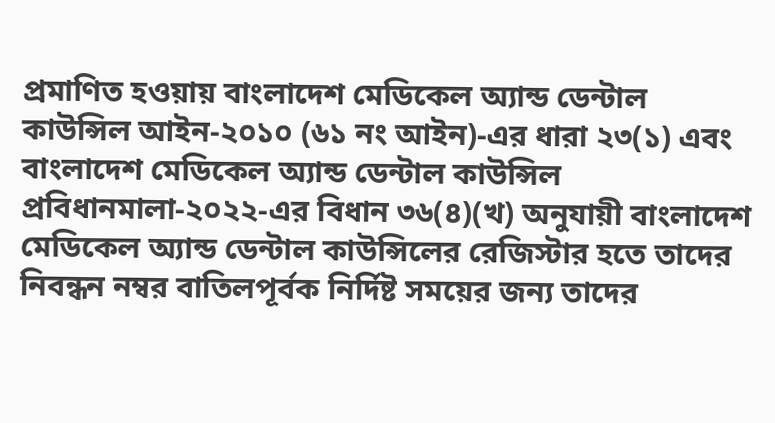প্রমাণিত হওয়ায় বাংলাদেশ মেডিকেল অ্যান্ড ডেন্টাল কাউন্সিল আইন-২০১০ (৬১ নং আইন)-এর ধারা ২৩(১) এবং বাংলাদেশ মেডিকেল অ্যান্ড ডেন্টাল কাউন্সিল প্রবিধানমালা-২০২২-এর বিধান ৩৬(৪)(খ) অনুযায়ী বাংলাদেশ মেডিকেল অ্যান্ড ডেন্টাল কাউন্সিলের রেজিস্টার হতে তাদের নিবন্ধন নম্বর বাতিলপূর্বক নির্দিষ্ট সময়ের জন্য তাদের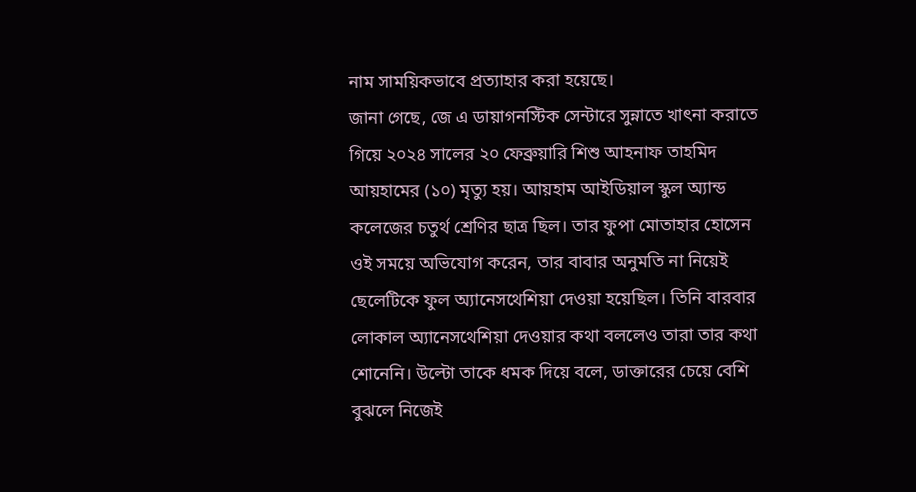নাম সাময়িকভাবে প্রত্যাহার করা হয়েছে।
জানা গেছে, জে এ ডায়াগনস্টিক সেন্টারে সুন্নাতে খাৎনা করাতে গিয়ে ২০২৪ সালের ২০ ফেব্রুয়ারি শিশু আহনাফ তাহমিদ আয়হামের (১০) মৃত্যু হয়। আয়হাম আইডিয়াল স্কুল অ্যান্ড কলেজের চতুর্থ শ্রেণির ছাত্র ছিল। তার ফুপা মোতাহার হোসেন ওই সময়ে অভিযোগ করেন, তার বাবার অনুমতি না নিয়েই ছেলেটিকে ফুল অ্যানেসথেশিয়া দেওয়া হয়েছিল। তিনি বারবার লোকাল অ্যানেসথেশিয়া দেওয়ার কথা বললেও তারা তার কথা শোনেনি। উল্টো তাকে ধমক দিয়ে বলে, ডাক্তারের চেয়ে বেশি বুঝলে নিজেই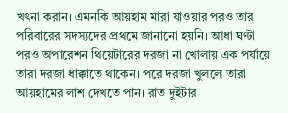খৎনা করান। এমনকি আয়হাম মারা যাওয়ার পরও তার পরিবারের সদস্যদের প্রথমে জানানো হয়নি। আধা ঘণ্টা পরও অপারেশন থিয়েটারের দরজা না খোলায় এক পর্যায়ে তারা দরজা ধাক্কাতে থাকেন। পরে দরজা খুললে তারা আয়হামের লাশ দেখতে পান। রাত দুইটার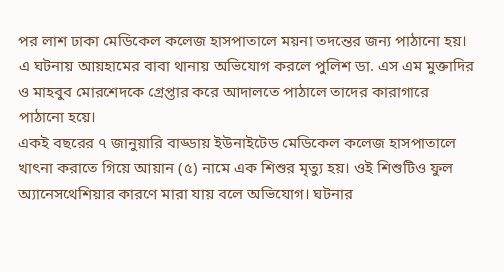পর লাশ ঢাকা মেডিকেল কলেজ হাসপাতালে ময়না তদন্তের জন্য পাঠানো হয়।
এ ঘটনায় আয়হামের বাবা থানায় অভিযোগ করলে পুলিশ ডা. এস এম মুক্তাদির ও মাহবুব মোরশেদকে গ্রেপ্তার করে আদালতে পাঠালে তাদের কারাগারে পাঠানো হয়ে।
একই বছরের ৭ জানুয়ারি বাড্ডায় ইউনাইটেড মেডিকেল কলেজ হাসপাতালে খাৎনা করাতে গিয়ে আয়ান (৫) নামে এক শিশুর মৃত্যু হয়। ওই শিশুটিও ফুল অ্যানেসথেশিয়ার কারণে মারা যায় বলে অভিযোগ। ঘটনার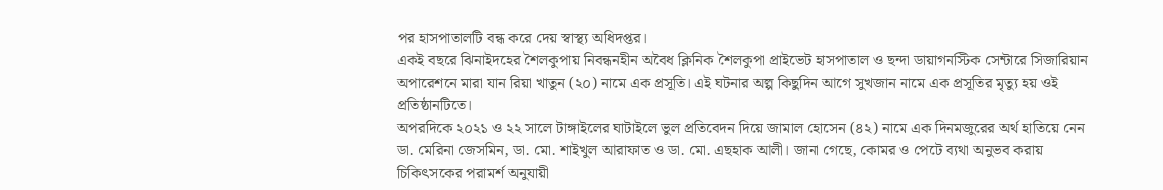পর হাসপাতালটি বন্ধ করে দেয় স্বাস্থ্য অধিদপ্তর।
একই বছরে ঝিনাইদহের শৈলকুপায় নিবন্ধনহীন অবৈধ ক্লিনিক শৈলকুপা প্রাইভেট হাসপাতাল ও ছন্দা ডায়াগনস্টিক সেন্টারে সিজারিয়ান অপারেশনে মারা যান রিয়া খাতুন (২০) নামে এক প্রসূতি। এই ঘটনার অল্প কিছুদিন আগে সুখজান নামে এক প্রসূতির মৃত্যু হয় ওই প্রতিষ্ঠানটিতে।
অপরদিকে ২০২১ ও ২২ সালে টাঙ্গাইলের ঘাটাইলে ভুল প্রতিবেদন দিয়ে জামাল হোসেন (৪২) নামে এক দিনমজুরের অর্থ হাতিয়ে নেন ডা. মেরিনা জেসমিন, ডা. মো. শাইখুল আরাফাত ও ডা. মো. এছহাক আলী। জানা গেছে, কোমর ও পেটে ব্যথা অনুভব করায় চিকিৎসকের পরামর্শ অনুযায়ী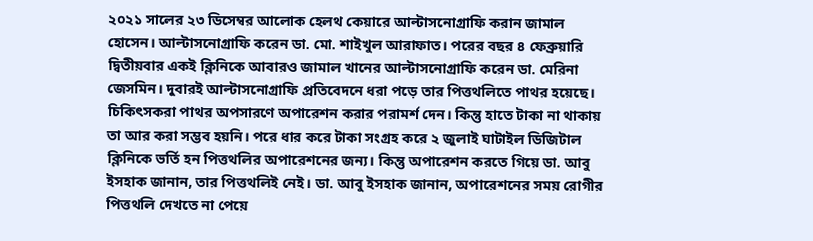২০২১ সালের ২৩ ডিসেম্বর আলোক হেলথ কেয়ারে আল্টাসনোগ্রাফি করান জামাল হোসেন। আল্টাসনোগ্রাফি করেন ডা. মো. শাইখুল আরাফাত। পরের বছর ৪ ফেব্রুয়ারি দ্বিতীয়বার একই ক্লিনিকে আবারও জামাল খানের আল্টাসনোগ্রাফি করেন ডা. মেরিনা জেসমিন। দুবারই আল্টাসনোগ্রাফি প্রতিবেদনে ধরা পড়ে তার পিত্তথলিতে পাথর হয়েছে।
চিকিৎসকরা পাথর অপসারণে অপারেশন করার পরামর্শ দেন। কিন্তু হাতে টাকা না থাকায় তা আর করা সম্ভব হয়নি। পরে ধার করে টাকা সংগ্রহ করে ২ জুলাই ঘাটাইল ডিজিটাল ক্লিনিকে ভর্তি হন পিত্তথলির অপারেশনের জন্য। কিন্তু অপারেশন করতে গিয়ে ডা. আবু ইসহাক জানান, তার পিত্তথলিই নেই। ডা. আবু ইসহাক জানান, অপারেশনের সময় রোগীর পিত্তথলি দেখতে না পেয়ে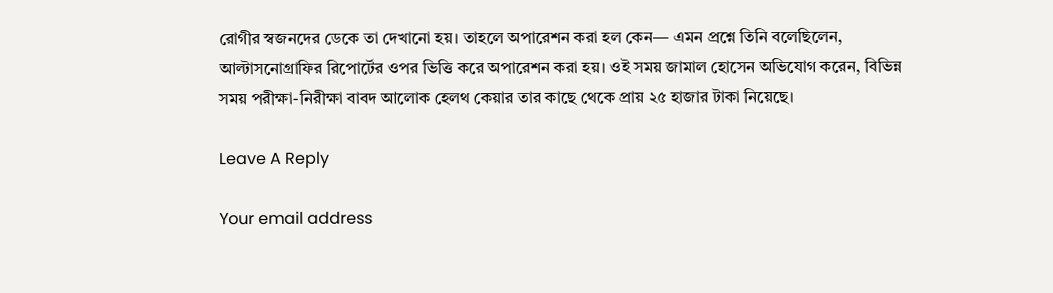রোগীর স্বজনদের ডেকে তা দেখানো হয়। তাহলে অপারেশন করা হল কেন— এমন প্রশ্নে তিনি বলেছিলেন, আল্টাসনোগ্রাফির রিপোর্টের ওপর ভিত্তি করে অপারেশন করা হয়। ওই সময় জামাল হোসেন অভিযোগ করেন, বিভিন্ন সময় পরীক্ষা-নিরীক্ষা বাবদ আলোক হেলথ কেয়ার তার কাছে থেকে প্রায় ২৫ হাজার টাকা নিয়েছে।

Leave A Reply

Your email address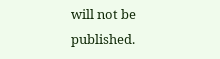will not be published.